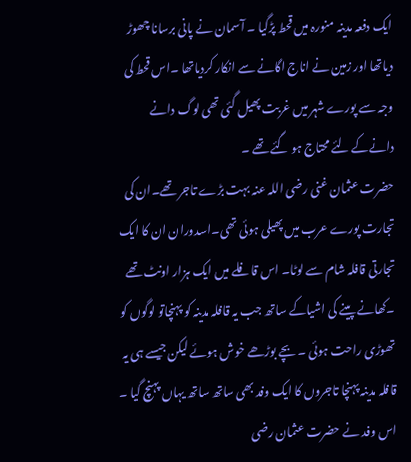ایک دفعہ مدینہ منورہ میں قحط پڑگیا ۔ آسمان نے پانی برسانا چھوڑ دیاتھا اور زمین نے اناج اگانے سے انکار کردیاتھا ۔اس قحط کی وجہ سے پورے شہر میں غربت پھیل گئی تھی لوگ دانے دانےکے لئے محتاج ہو گئے تھے ۔
حضرت عثمان غنی رضی اللہ عنہ بہت بڑے تاجر تھے۔ان کی تجارت پورے عرب میں پھیلی ہوئی تھی۔اسدوران ان کا ایک تجارتی قافلہ شام سے لوٹا۔ اس قافلے میں ایک ہزار اونٹ تھے ۔کھانے پینے کی اشیاکے ساتھ جب یہ قافلہ مدینہ کو پہنچاتو لوگوں کو تھوڑی راحت ہوئی ۔ بچے بوڑھے خوش ہوئے لیکن جیسے ہی یہ قافلہ مدینہ پہنچا تاجروں کا ایک وفد بھی ساتھ ساتھ یہاں پہنچ گیا ۔
اس وفد نے حضرت عثمان رضی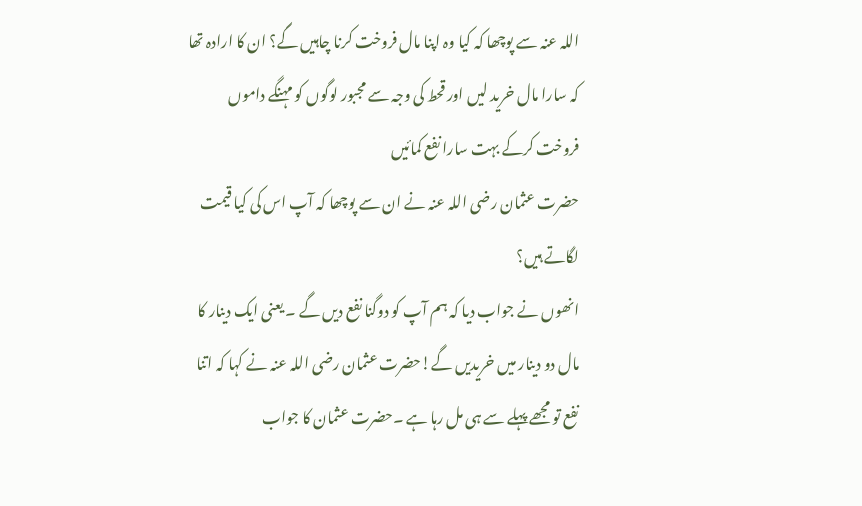اللہ عنہ سے پوچھا کہ کیا وہ اپنا مال فروخت کرنا چاہیں گے؟ ان کا ارادہ تھا کہ سارا مال خرید لیں اور قحط کی وجہ سے مجبور لوگوں کو مہنگے داموں فروخت کرکے بہت سارا نفع کمائیں
حضرت عثمان رضی اللہ عنہ نے ان سے پوچھا کہ آپ اس کی کیا قیمت لگاتے ہیں؟
انھوں نے جواب دیا کہ ہم آپ کو دوگنا نفع دیں گے ۔ یعنی ایک دینار کا مال دو دینار میں خریدیں گے!حضرت عثمان رضی اللہ عنہ نے کہا کہ اتنا نفع تو مجھے پہلے سے ہی مل رہا ہے ۔حضرت عثمان کا جواب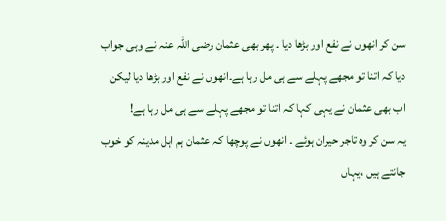سن کر انھوں نے نفع اور بڑھا دیا ۔ پھر بھی عثمان رضی اللہ عنہ نے وہی جواب دیا کہ اتنا تو مجھے پہلے سے ہی مل رہا ہے۔انھوں نے نفع اور بڑھا دیا لیکن اب بھی عثمان نے یہی کہا کہ اتنا تو مجھے پہلے سے ہی مل رہا ہے!
یہ سن کر وہ تاجر حیران ہوئے ۔ انھوں نے پوچھا کہ عثمان ہم اہل مدینہ کو خوب جانتے ہیں ،یہاں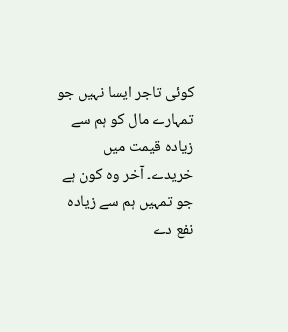کوئی تاجر ایسا نہیں جو تمہارے مال کو ہم سے زیادہ قیمت میں خریدے۔ آخر وہ کون ہے جو تمہیں ہم سے زیادہ نفع دے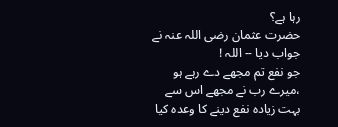رہا ہے؟
حضرت عثمان رضی اللہ عنہ نے جواب دیا -- اللہ !
جو نفع تم مجھے دے رہے ہو ،میرے رب نے مجھے اس سے بہت زیادہ نفع دینے کا وعدہ کیا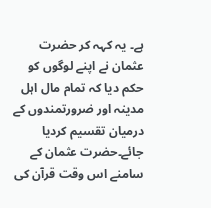ہے۔ یہ کہہ کر حضرت عثمان نے اپنے لوگوں کو حکم دیا کہ تمام مال اہل مدینہ اور ضرورتمندوں کے درمیان تقسیم کردیا جائے۔حضرت عثمان کے سامنے اس وقت قرآن کی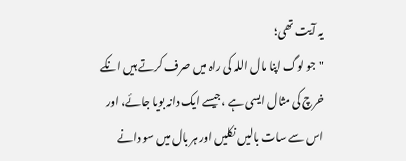یہ آیت تھی؛
"جو لوگ اپنا مال اللہ کی راہ میں صرف کرتے ہیں انکے خرچ کی مثال ایسی ہے ،جیسے ایک دانہ بویا جائے، اور اس سے سات بالیں نکلیں اور ہر بال میں سو دانے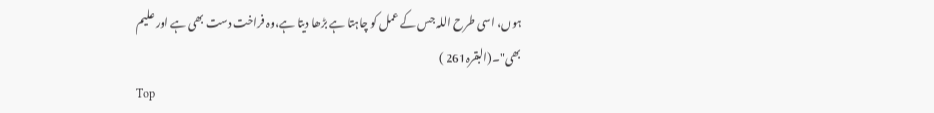ہوں، اسی طرح اللہ جس کے عمل کو چاہتا ہے بڑھا دیتا ہے،وہ فراخت دست بھی ہے اور علیم بھی"۔(البقرہ261 )
Top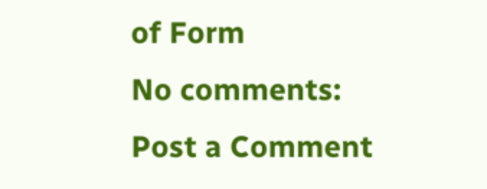of Form
No comments:
Post a Comment